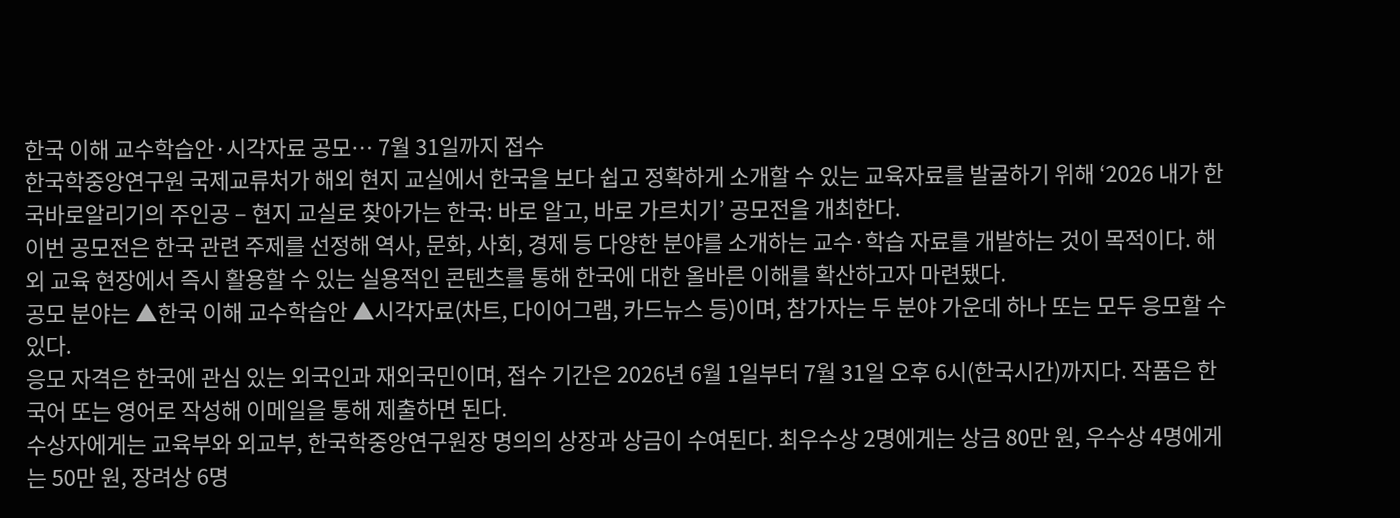한국 이해 교수학습안·시각자료 공모… 7월 31일까지 접수
한국학중앙연구원 국제교류처가 해외 현지 교실에서 한국을 보다 쉽고 정확하게 소개할 수 있는 교육자료를 발굴하기 위해 ‘2026 내가 한국바로알리기의 주인공 – 현지 교실로 찾아가는 한국: 바로 알고, 바로 가르치기’ 공모전을 개최한다.
이번 공모전은 한국 관련 주제를 선정해 역사, 문화, 사회, 경제 등 다양한 분야를 소개하는 교수·학습 자료를 개발하는 것이 목적이다. 해외 교육 현장에서 즉시 활용할 수 있는 실용적인 콘텐츠를 통해 한국에 대한 올바른 이해를 확산하고자 마련됐다.
공모 분야는 ▲한국 이해 교수학습안 ▲시각자료(차트, 다이어그램, 카드뉴스 등)이며, 참가자는 두 분야 가운데 하나 또는 모두 응모할 수 있다.
응모 자격은 한국에 관심 있는 외국인과 재외국민이며, 접수 기간은 2026년 6월 1일부터 7월 31일 오후 6시(한국시간)까지다. 작품은 한국어 또는 영어로 작성해 이메일을 통해 제출하면 된다.
수상자에게는 교육부와 외교부, 한국학중앙연구원장 명의의 상장과 상금이 수여된다. 최우수상 2명에게는 상금 80만 원, 우수상 4명에게는 50만 원, 장려상 6명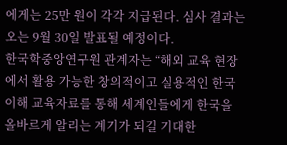에게는 25만 원이 각각 지급된다. 심사 결과는 오는 9월 30일 발표될 예정이다.
한국학중앙연구원 관계자는 “해외 교육 현장에서 활용 가능한 창의적이고 실용적인 한국 이해 교육자료를 통해 세계인들에게 한국을 올바르게 알리는 계기가 되길 기대한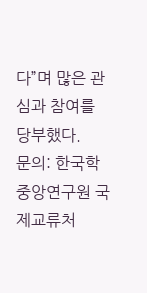다”며 많은 관심과 참여를 당부했다.
문의: 한국학중앙연구원 국제교류처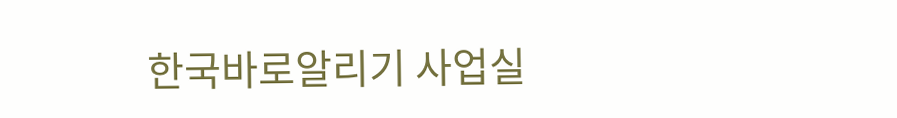한국바로알리기 사업실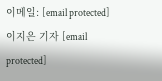이메일: [email protected]
이지은 기자 [email protected]